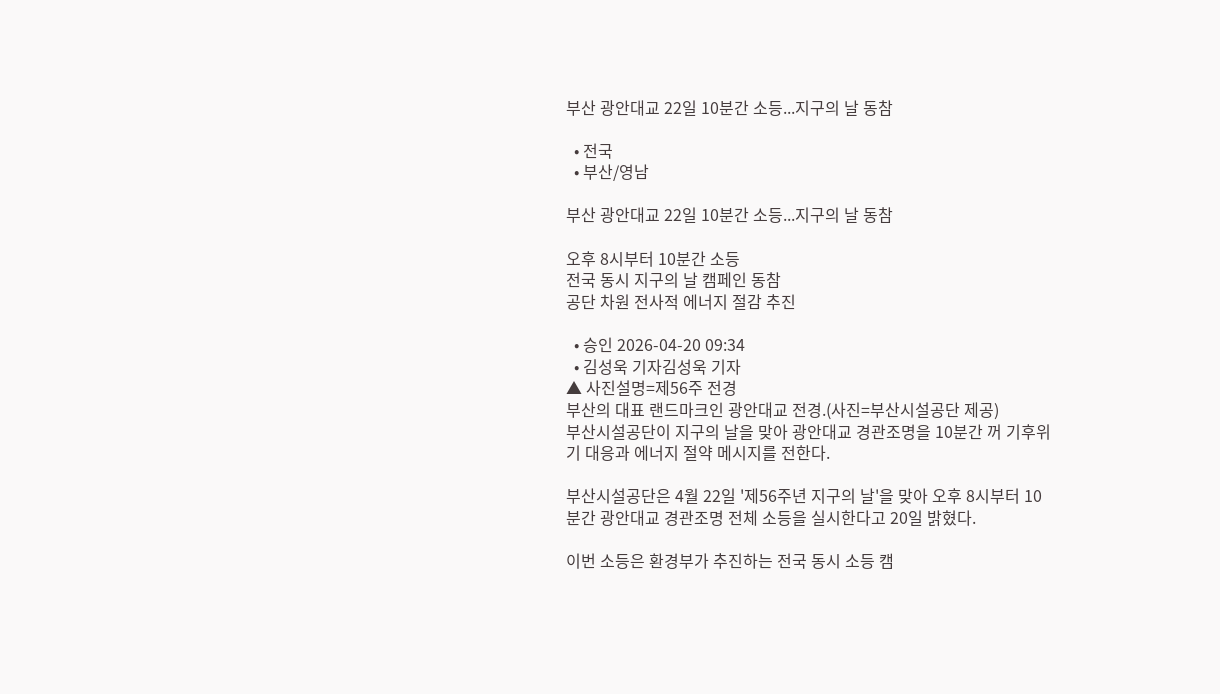부산 광안대교 22일 10분간 소등...지구의 날 동참

  • 전국
  • 부산/영남

부산 광안대교 22일 10분간 소등...지구의 날 동참

오후 8시부터 10분간 소등
전국 동시 지구의 날 캠페인 동참
공단 차원 전사적 에너지 절감 추진

  • 승인 2026-04-20 09:34
  • 김성욱 기자김성욱 기자
▲ 사진설명=제56주 전경
부산의 대표 랜드마크인 광안대교 전경.(사진=부산시설공단 제공)
부산시설공단이 지구의 날을 맞아 광안대교 경관조명을 10분간 꺼 기후위기 대응과 에너지 절약 메시지를 전한다.

부산시설공단은 4월 22일 '제56주년 지구의 날'을 맞아 오후 8시부터 10분간 광안대교 경관조명 전체 소등을 실시한다고 20일 밝혔다.

이번 소등은 환경부가 추진하는 전국 동시 소등 캠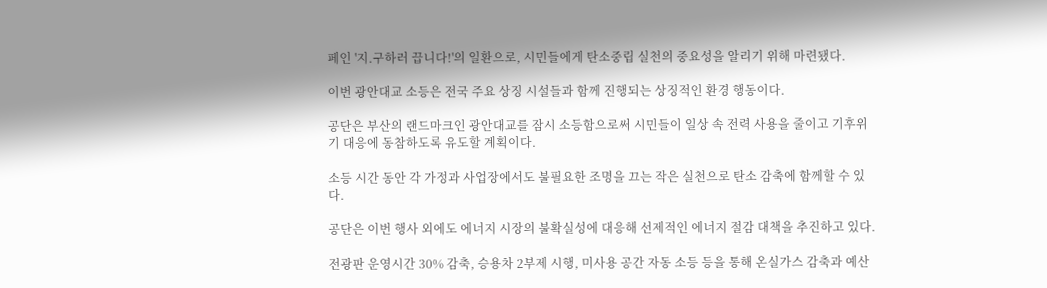페인 '지.구하러 끕니다!'의 일환으로, 시민들에게 탄소중립 실천의 중요성을 알리기 위해 마련됐다.

이번 광안대교 소등은 전국 주요 상징 시설들과 함께 진행되는 상징적인 환경 행동이다.

공단은 부산의 랜드마크인 광안대교를 잠시 소등함으로써 시민들이 일상 속 전력 사용을 줄이고 기후위기 대응에 동참하도록 유도할 계획이다.

소등 시간 동안 각 가정과 사업장에서도 불필요한 조명을 끄는 작은 실천으로 탄소 감축에 함께할 수 있다.

공단은 이번 행사 외에도 에너지 시장의 불확실성에 대응해 선제적인 에너지 절감 대책을 추진하고 있다.

전광판 운영시간 30% 감축, 승용차 2부제 시행, 미사용 공간 자동 소등 등을 통해 온실가스 감축과 예산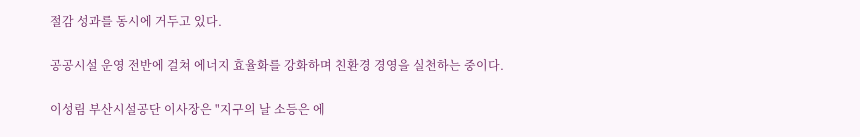절감 성과를 동시에 거두고 있다.

공공시설 운영 전반에 걸쳐 에너지 효율화를 강화하며 친환경 경영을 실천하는 중이다.

이성림 부산시설공단 이사장은 "지구의 날 소등은 에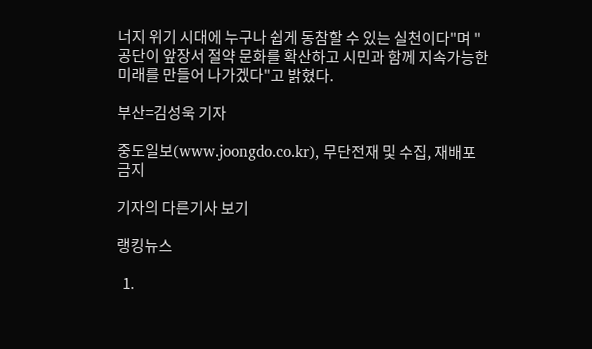너지 위기 시대에 누구나 쉽게 동참할 수 있는 실천이다"며 "공단이 앞장서 절약 문화를 확산하고 시민과 함께 지속가능한 미래를 만들어 나가겠다"고 밝혔다.

부산=김성욱 기자

중도일보(www.joongdo.co.kr), 무단전재 및 수집, 재배포 금지

기자의 다른기사 보기

랭킹뉴스

  1.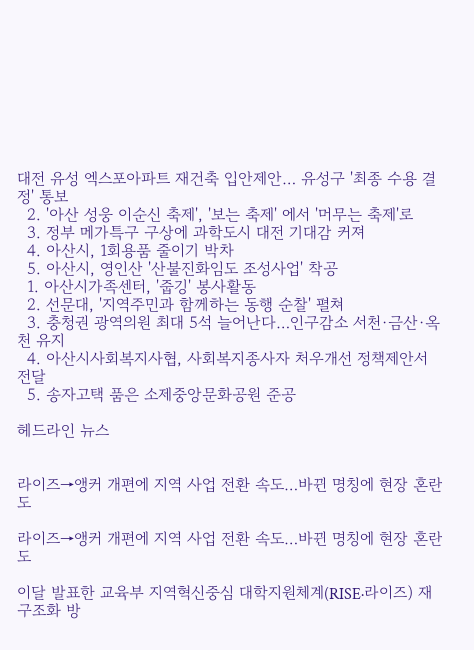대전 유성 엑스포아파트 재건축 입안제안… 유성구 '최종 수용 결정' 통보
  2. '아산 성웅 이순신 축제', '보는 축제' 에서 '머무는 축제'로
  3. 정부 메가특구 구상에 과학도시 대전 기대감 커져
  4. 아산시, 1회용품 줄이기 박차
  5. 아산시, 영인산 '산불진화임도 조성사업' 착공
  1. 아산시가족센터, '줍깅' 봉사활동
  2. 선문대, '지역주민과 함께하는 동행 순찰' 펼쳐
  3. 충청권 광역의원 최대 5석 늘어난다…인구감소 서천·금산·옥천 유지
  4. 아산시사회복지사협, 사회복지종사자 처우개선 정책제안서 전달
  5. 송자고택 품은 소제중앙문화공원 준공

헤드라인 뉴스


라이즈→앵커 개편에 지역 사업 전환 속도…바뀐 명칭에 현장 혼란도

라이즈→앵커 개편에 지역 사업 전환 속도…바뀐 명칭에 현장 혼란도

이달 발표한 교육부 지역혁신중심 대학지원체계(RISE·라이즈) 재구조화 방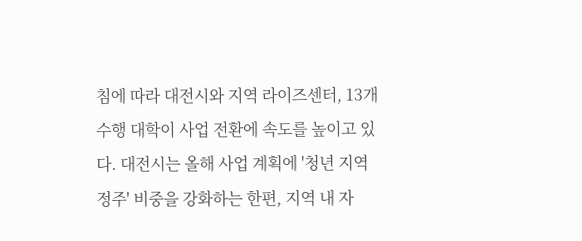침에 따라 대전시와 지역 라이즈센터, 13개 수행 대학이 사업 전환에 속도를 높이고 있다. 대전시는 올해 사업 계획에 '청년 지역 정주' 비중을 강화하는 한편, 지역 내 자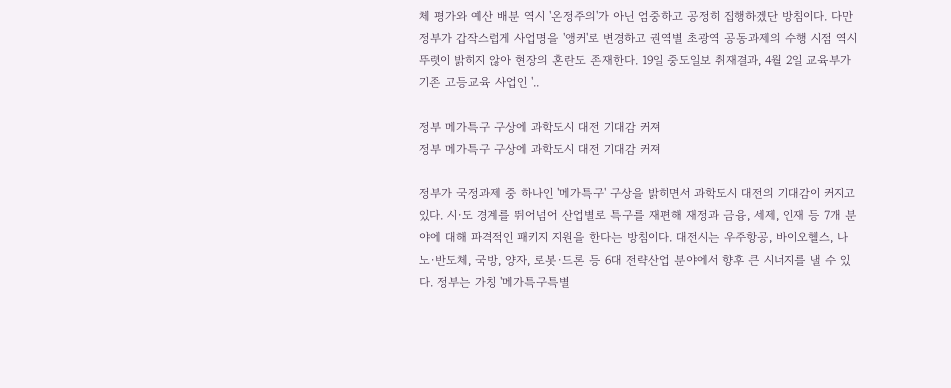체 평가와 예산 배분 역시 '온정주의'가 아닌 엄중하고 공정히 집행하겠단 방침이다. 다만 정부가 갑작스럽게 사업명을 '앵커'로 변경하고 권역별 초광역 공동과제의 수행 시점 역시 뚜렷이 밝히지 않아 현장의 혼란도 존재한다. 19일 중도일보 취재결과, 4월 2일 교육부가 기존 고등교육 사업인 '..

정부 메가특구 구상에 과학도시 대전 기대감 커져
정부 메가특구 구상에 과학도시 대전 기대감 커져

정부가 국정과제 중 하나인 '메가특구' 구상을 밝히면서 과학도시 대전의 기대감이 커지고 있다. 시·도 경계를 뛰어넘어 산업별로 특구를 재편해 재정과 금융, 세제, 인재 등 7개 분야에 대해 파격적인 패키지 지원을 한다는 방침이다. 대전시는 우주항공, 바이오헬스, 나노·반도체, 국방, 양자, 로봇·드론 등 6대 전략산업 분야에서 향후 큰 시너지를 낼 수 있다. 정부는 가칭 '메가특구특별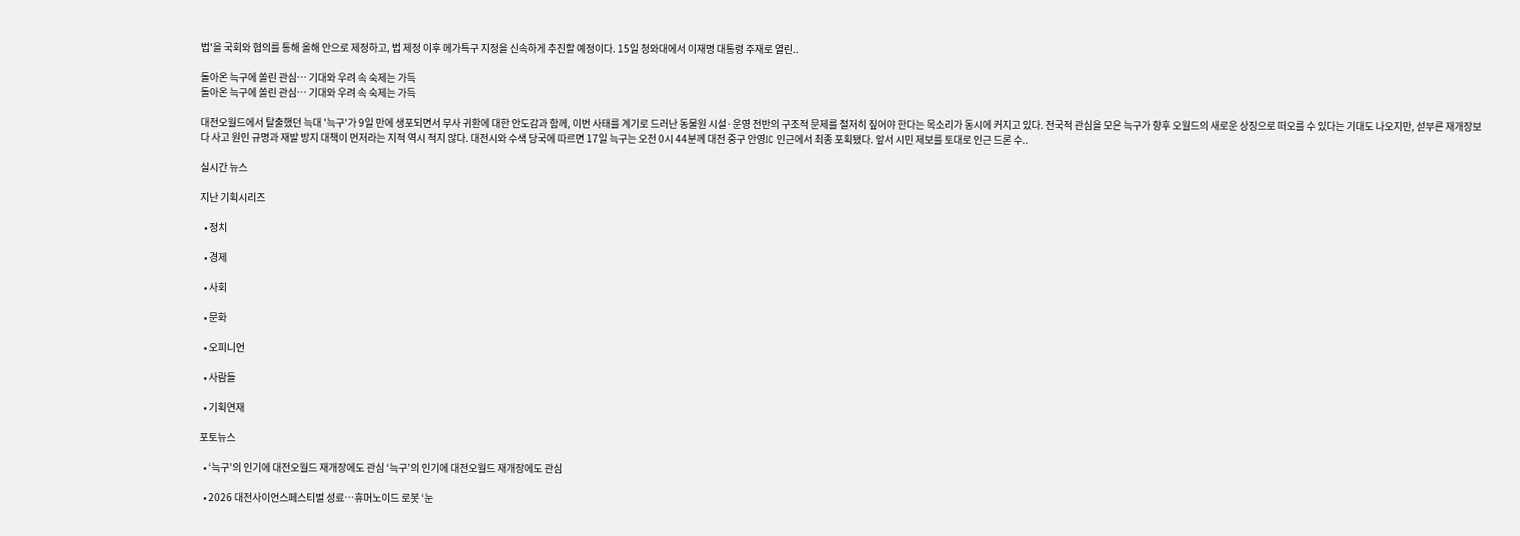법'을 국회와 협의를 통해 올해 안으로 제정하고, 법 제정 이후 메가특구 지정을 신속하게 추진할 예정이다. 15일 청와대에서 이재명 대통령 주재로 열린..

돌아온 늑구에 쏠린 관심… 기대와 우려 속 숙제는 가득
돌아온 늑구에 쏠린 관심… 기대와 우려 속 숙제는 가득

대전오월드에서 탈출했던 늑대 '늑구'가 9일 만에 생포되면서 무사 귀환에 대한 안도감과 함께, 이번 사태를 계기로 드러난 동물원 시설·운영 전반의 구조적 문제를 철저히 짚어야 한다는 목소리가 동시에 커지고 있다. 전국적 관심을 모은 늑구가 향후 오월드의 새로운 상징으로 떠오를 수 있다는 기대도 나오지만, 섣부른 재개장보다 사고 원인 규명과 재발 방지 대책이 먼저라는 지적 역시 적지 않다. 대전시와 수색 당국에 따르면 17일 늑구는 오전 0시 44분께 대전 중구 안영IC 인근에서 최종 포획됐다. 앞서 시민 제보를 토대로 인근 드론 수..

실시간 뉴스

지난 기획시리즈

  • 정치

  • 경제

  • 사회

  • 문화

  • 오피니언

  • 사람들

  • 기획연재

포토뉴스

  • ‘늑구’의 인기에 대전오월드 재개장에도 관심 ‘늑구’의 인기에 대전오월드 재개장에도 관심

  • 2026 대전사이언스페스티벌 성료…휴머노이드 로봇 ‘눈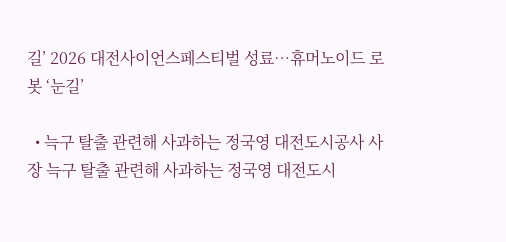길’ 2026 대전사이언스페스티벌 성료…휴머노이드 로봇 ‘눈길’

  • 늑구 탈출 관련해 사과하는 정국영 대전도시공사 사장 늑구 탈출 관련해 사과하는 정국영 대전도시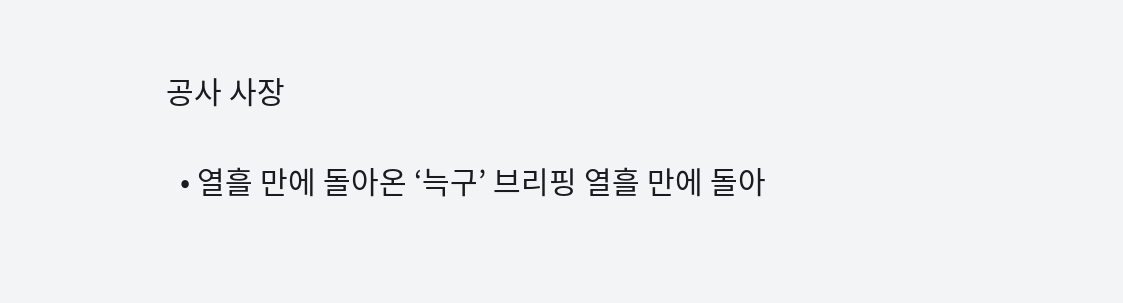공사 사장

  • 열흘 만에 돌아온 ‘늑구’ 브리핑 열흘 만에 돌아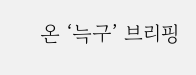온 ‘늑구’ 브리핑